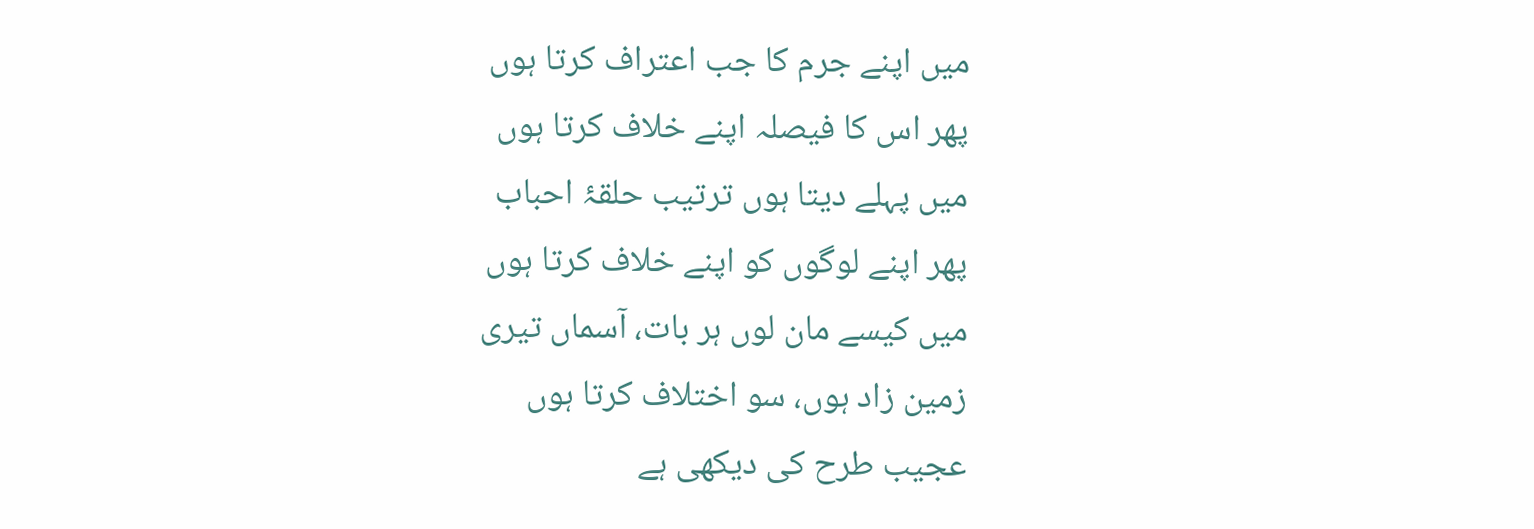میں اپنے جرم کا جب اعتراف کرتا ہوں
پھر اس کا فیصلہ اپنے خلاف کرتا ہوں
میں پہلے دیتا ہوں ترتیب حلقۂ احباب
پھر اپنے لوگوں کو اپنے خلاف کرتا ہوں
میں کیسے مان لوں ہر بات، آسماں تیری
زمین زاد ہوں، سو اختلاف کرتا ہوں
عجیب طرح کی دیکھی ہے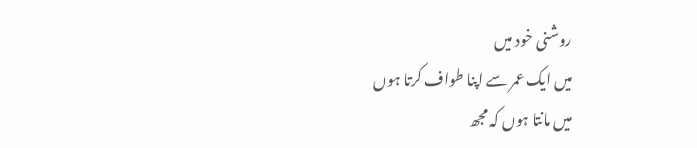روشنی خود میں
میں ایک عمر سے اپنا طواف کرتا ہوں
میں مانتا ہوں کہ مجھ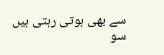سے بھی ہوتی رہتی ہیں
سو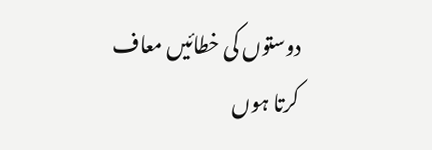دوستوں کی خطائیں معاف کرتا ہوں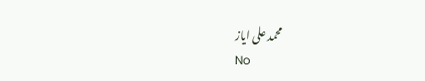محمد علی ایاز
No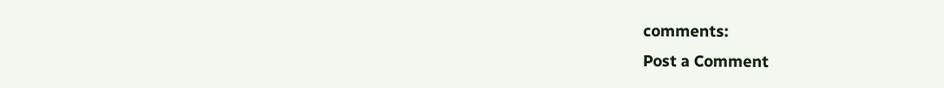comments:
Post a Comment